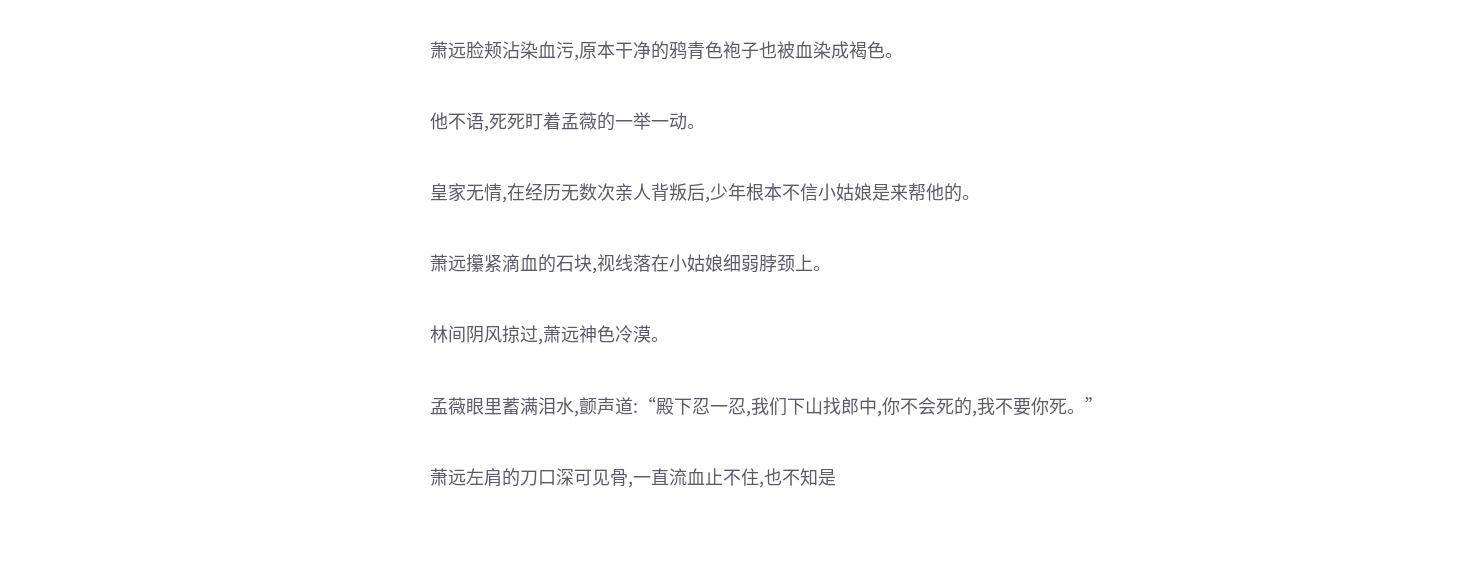萧远脸颊沾染血污,原本干净的鸦青色袍子也被血染成褐色。

他不语,死死盯着孟薇的一举一动。

皇家无情,在经历无数次亲人背叛后,少年根本不信小姑娘是来帮他的。

萧远攥紧滴血的石块,视线落在小姑娘细弱脖颈上。

林间阴风掠过,萧远神色冷漠。

孟薇眼里蓄满泪水,颤声道:“殿下忍一忍,我们下山找郎中,你不会死的,我不要你死。”

萧远左肩的刀口深可见骨,一直流血止不住,也不知是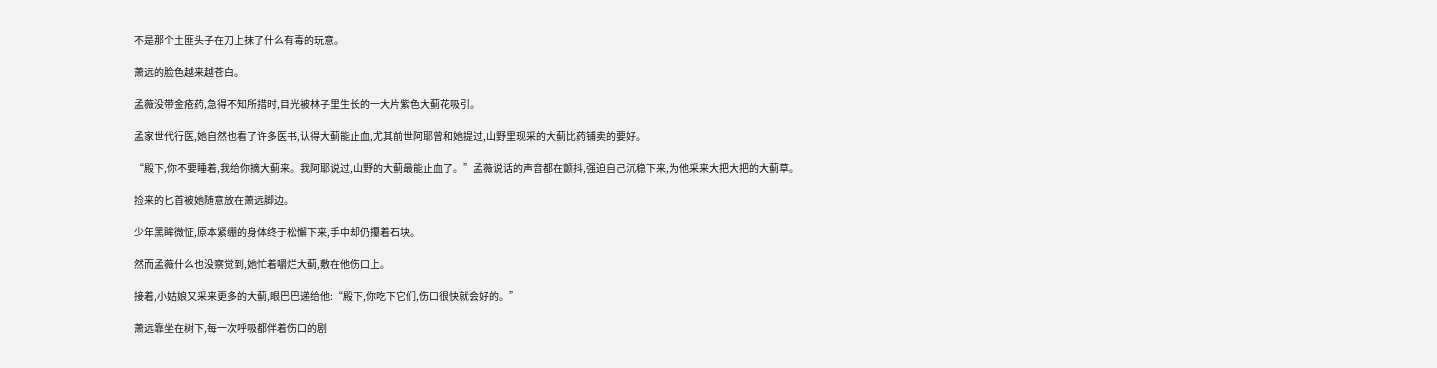不是那个土匪头子在刀上抹了什么有毒的玩意。

萧远的脸色越来越苍白。

孟薇没带金疮药,急得不知所措时,目光被林子里生长的一大片紫色大蓟花吸引。

孟家世代行医,她自然也看了许多医书,认得大蓟能止血,尤其前世阿耶曾和她提过,山野里现采的大蓟比药铺卖的要好。

“殿下,你不要睡着,我给你摘大蓟来。我阿耶说过,山野的大蓟最能止血了。”孟薇说话的声音都在颤抖,强迫自己沉稳下来,为他采来大把大把的大蓟草。

捡来的匕首被她随意放在萧远脚边。

少年黑眸微怔,原本紧绷的身体终于松懈下来,手中却仍攥着石块。

然而孟薇什么也没察觉到,她忙着嚼烂大蓟,敷在他伤口上。

接着,小姑娘又采来更多的大蓟,眼巴巴递给他:“殿下,你吃下它们,伤口很快就会好的。”

萧远靠坐在树下,每一次呼吸都伴着伤口的剧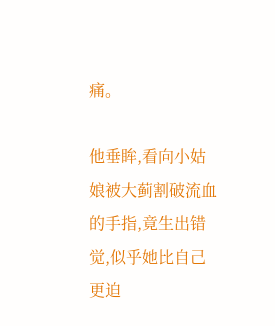痛。

他垂眸,看向小姑娘被大蓟割破流血的手指,竟生出错觉,似乎她比自己更迫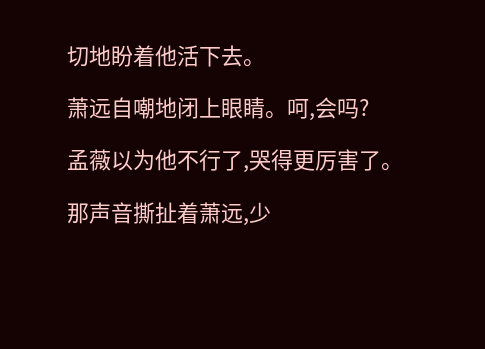切地盼着他活下去。

萧远自嘲地闭上眼睛。呵,会吗?

孟薇以为他不行了,哭得更厉害了。

那声音撕扯着萧远,少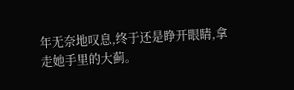年无奈地叹息,终于还是睁开眼睛,拿走她手里的大蓟。